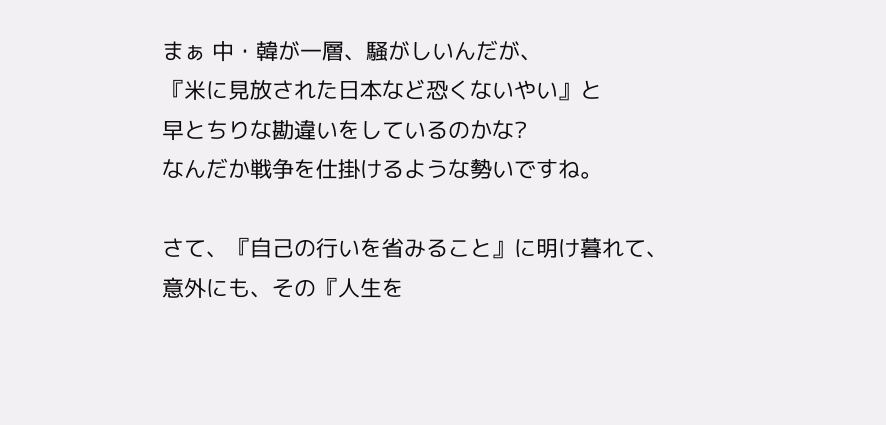まぁ 中・韓が一層、騒がしいんだが、
『米に見放された日本など恐くないやい』と
早とちりな勘違いをしているのかな?
なんだか戦争を仕掛けるような勢いですね。

さて、『自己の行いを省みること』に明け暮れて、
意外にも、その『人生を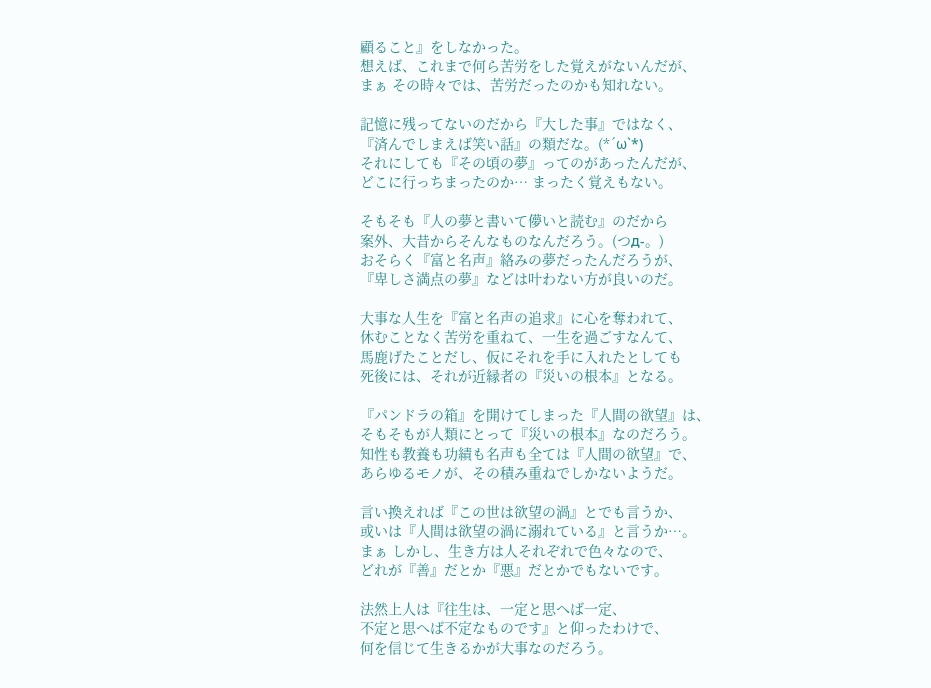顧ること』をしなかった。
想えば、これまで何ら苦労をした覚えがないんだが、
まぁ その時々では、苦労だったのかも知れない。

記憶に残ってないのだから『大した事』ではなく、
『済んでしまえば笑い話』の類だな。(*´ω`*)
それにしても『その頃の夢』ってのがあったんだが、
どこに行っちまったのか… まったく覚えもない。

そもそも『人の夢と書いて儚いと読む』のだから
案外、大昔からそんなものなんだろう。(つд-。)
おそらく『富と名声』絡みの夢だったんだろうが、
『卑しさ満点の夢』などは叶わない方が良いのだ。

大事な人生を『富と名声の追求』に心を奪われて、
休むことなく苦労を重ねて、一生を過ごすなんて、
馬鹿げたことだし、仮にそれを手に入れたとしても
死後には、それが近縁者の『災いの根本』となる。

『パンドラの箱』を開けてしまった『人間の欲望』は、
そもそもが人類にとって『災いの根本』なのだろう。
知性も教養も功績も名声も全ては『人間の欲望』で、
あらゆるモノが、その積み重ねでしかないようだ。

言い換えれば『この世は欲望の渦』とでも言うか、
或いは『人間は欲望の渦に溺れている』と言うか…。
まぁ しかし、生き方は人それぞれで色々なので、
どれが『善』だとか『悪』だとかでもないです。

法然上人は『往生は、一定と思へば一定、
不定と思へば不定なものです』と仰ったわけで、
何を信じて生きるかが大事なのだろう。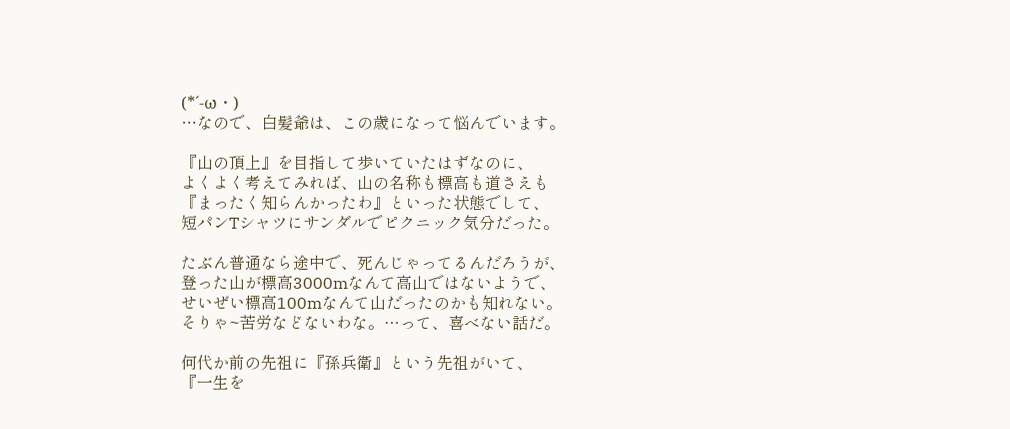(*´-ω・)
…なので、白髪爺は、この歳になって悩んでいます。

『山の頂上』を目指して歩いていたはずなのに、
よくよく考えてみれば、山の名称も標高も道さえも
『まったく知らんかったわ』といった状態でして、
短パンTシャツにサンダルでピクニック気分だった。

たぶん普通なら途中で、死んじゃってるんだろうが、
登った山が標高3000mなんて高山ではないようで、
せいぜい標高100mなんて山だったのかも知れない。
そりゃ~苦労などないわな。…って、喜べない話だ。

何代か前の先祖に『孫兵衛』という先祖がいて、
『一生を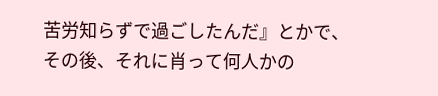苦労知らずで過ごしたんだ』とかで、
その後、それに肖って何人かの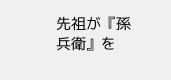先祖が『孫兵衛』を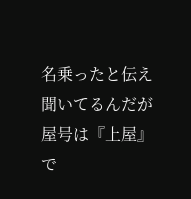名乗ったと伝え聞いてるんだが屋号は『上屋』で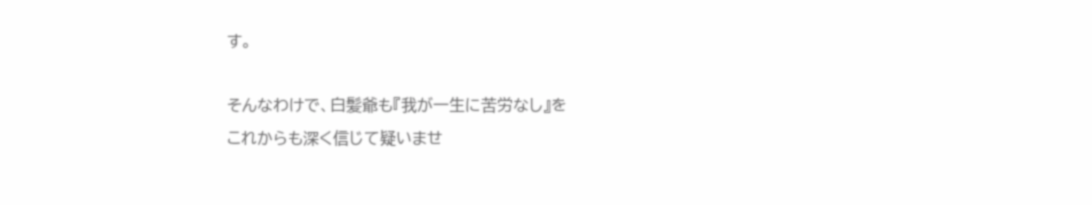す。

そんなわけで、白髪爺も『我が一生に苦労なし』を
これからも深く信じて疑いませ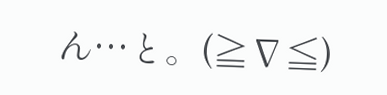ん…と。(≧∇≦)